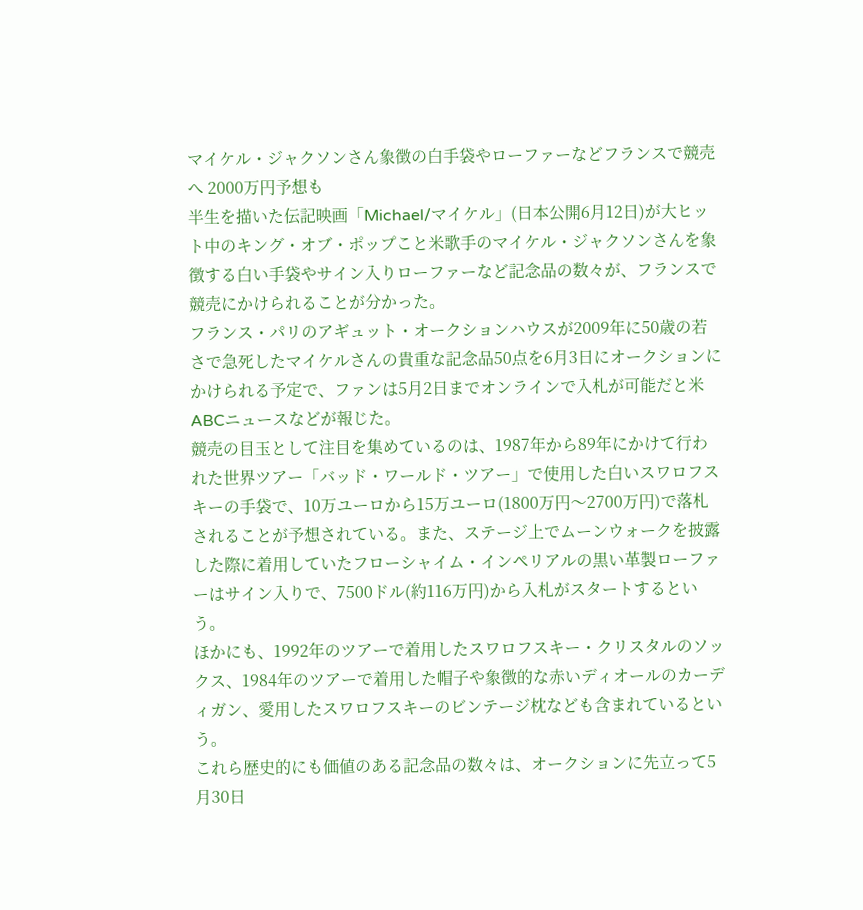マイケル・ジャクソンさん象徴の白手袋やローファーなどフランスで競売へ 2000万円予想も
半生を描いた伝記映画「Michael/マイケル」(日本公開6月12日)が大ヒット中のキング・オブ・ポップこと米歌手のマイケル・ジャクソンさんを象徴する白い手袋やサイン入りローファーなど記念品の数々が、フランスで競売にかけられることが分かった。
フランス・パリのアギュット・オークションハウスが2009年に50歳の若さで急死したマイケルさんの貴重な記念品50点を6月3日にオークションにかけられる予定で、ファンは5月2日までオンラインで入札が可能だと米ABCニュースなどが報じた。
競売の目玉として注目を集めているのは、1987年から89年にかけて行われた世界ツアー「バッド・ワールド・ツアー」で使用した白いスワロフスキーの手袋で、10万ユーロから15万ユーロ(1800万円〜2700万円)で落札されることが予想されている。また、ステージ上でムーンウォークを披露した際に着用していたフローシャイム・インペリアルの黒い革製ローファーはサイン入りで、7500ドル(約116万円)から入札がスタートするという。
ほかにも、1992年のツアーで着用したスワロフスキー・クリスタルのソックス、1984年のツアーで着用した帽子や象徴的な赤いディオールのカーディガン、愛用したスワロフスキーのビンテージ枕なども含まれているという。
これら歴史的にも価値のある記念品の数々は、オークションに先立って5月30日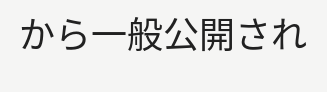から一般公開され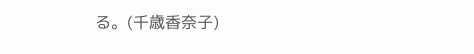る。(千歳香奈子)